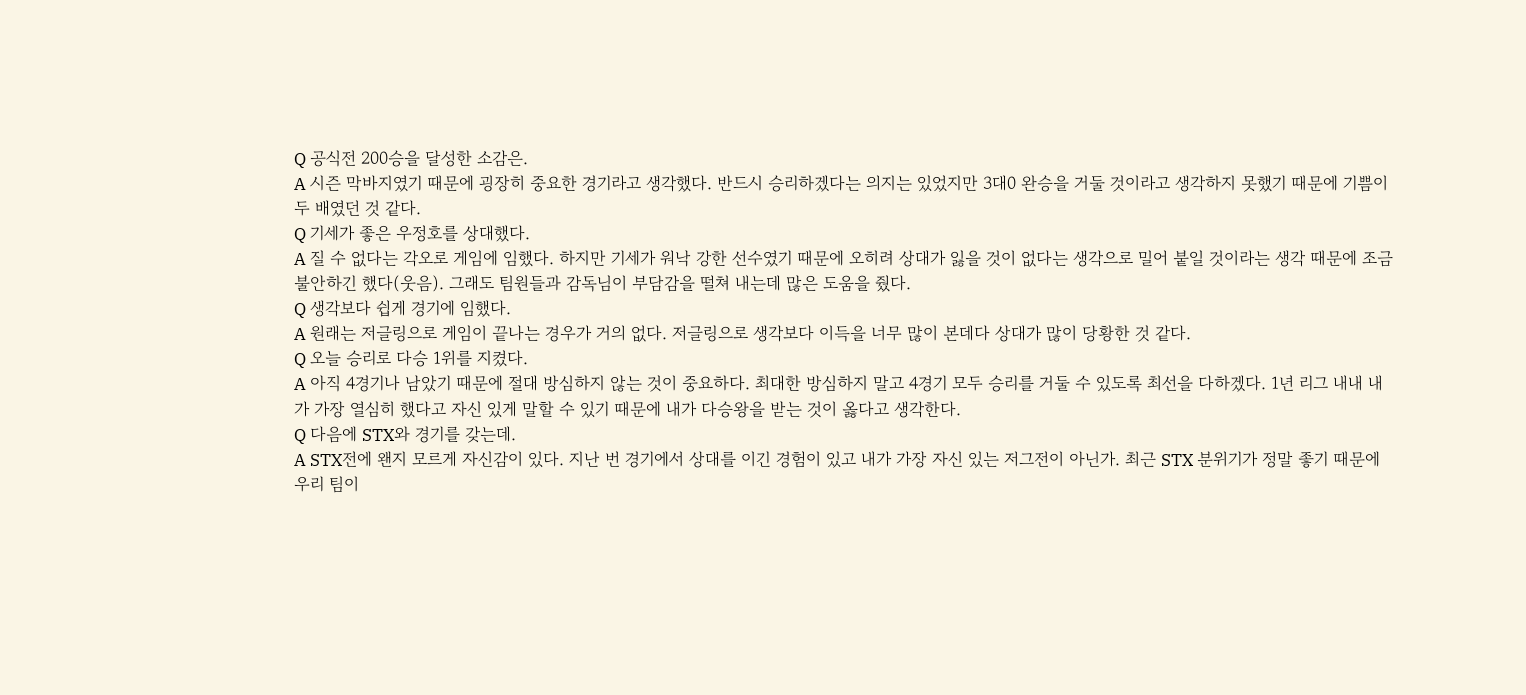Q 공식전 200승을 달성한 소감은.
A 시즌 막바지였기 때문에 굉장히 중요한 경기라고 생각했다. 반드시 승리하겠다는 의지는 있었지만 3대0 완승을 거둘 것이라고 생각하지 못했기 때문에 기쁨이 두 배였던 것 같다.
Q 기세가 좋은 우정호를 상대했다.
A 질 수 없다는 각오로 게임에 임했다. 하지만 기세가 워낙 강한 선수였기 때문에 오히려 상대가 잃을 것이 없다는 생각으로 밀어 붙일 것이라는 생각 때문에 조금 불안하긴 했다(웃음). 그래도 팀원들과 감독님이 부담감을 떨쳐 내는데 많은 도움을 줬다.
Q 생각보다 쉽게 경기에 임했다.
A 원래는 저글링으로 게임이 끝나는 경우가 거의 없다. 저글링으로 생각보다 이득을 너무 많이 본데다 상대가 많이 당황한 것 같다.
Q 오늘 승리로 다승 1위를 지켰다.
A 아직 4경기나 남았기 때문에 절대 방심하지 않는 것이 중요하다. 최대한 방심하지 말고 4경기 모두 승리를 거둘 수 있도록 최선을 다하겠다. 1년 리그 내내 내가 가장 열심히 했다고 자신 있게 말할 수 있기 때문에 내가 다승왕을 받는 것이 옳다고 생각한다.
Q 다음에 STX와 경기를 갖는데.
A STX전에 왠지 모르게 자신감이 있다. 지난 번 경기에서 상대를 이긴 경험이 있고 내가 가장 자신 있는 저그전이 아닌가. 최근 STX 분위기가 정말 좋기 때문에 우리 팀이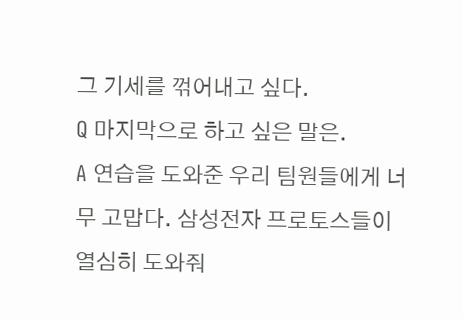그 기세를 꺾어내고 싶다.
Q 마지막으로 하고 싶은 말은.
A 연습을 도와준 우리 팀원들에게 너무 고맙다. 삼성전자 프로토스들이 열심히 도와줘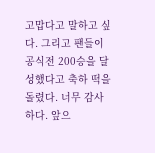고맙다고 말하고 싶다. 그리고 팬들이 공식전 200승을 달성했다고 축하 떡을 돌렸다. 너무 감사하다. 앞으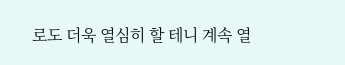로도 더욱 열심히 할 테니 계속 열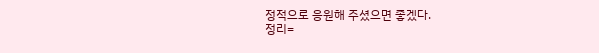정적으로 응원해 주셨으면 좋겠다.
정리=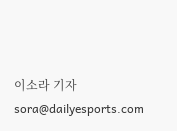이소라 기자 sora@dailyesports.com